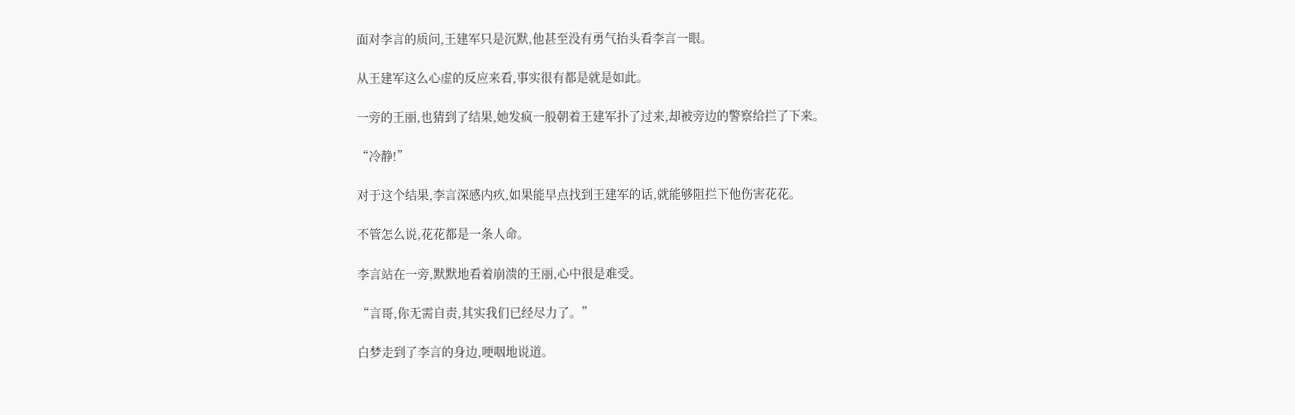面对李言的质问,王建军只是沉默,他甚至没有勇气抬头看李言一眼。

从王建军这么心虚的反应来看,事实很有都是就是如此。

一旁的王丽,也猜到了结果,她发疯一般朝着王建军扑了过来,却被旁边的警察给拦了下来。

“冷静!”

对于这个结果,李言深感内疚,如果能早点找到王建军的话,就能够阻拦下他伤害花花。

不管怎么说,花花都是一条人命。

李言站在一旁,默默地看着崩溃的王丽,心中很是难受。

“言哥,你无需自责,其实我们已经尽力了。”

白梦走到了李言的身边,哽咽地说道。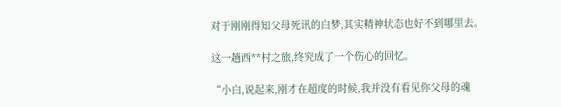对于刚刚得知父母死讯的白梦,其实精神状态也好不到哪里去。

这一趟西**村之旅,终究成了一个伤心的回忆。

“小白,说起来,刚才在超度的时候,我并没有看见你父母的魂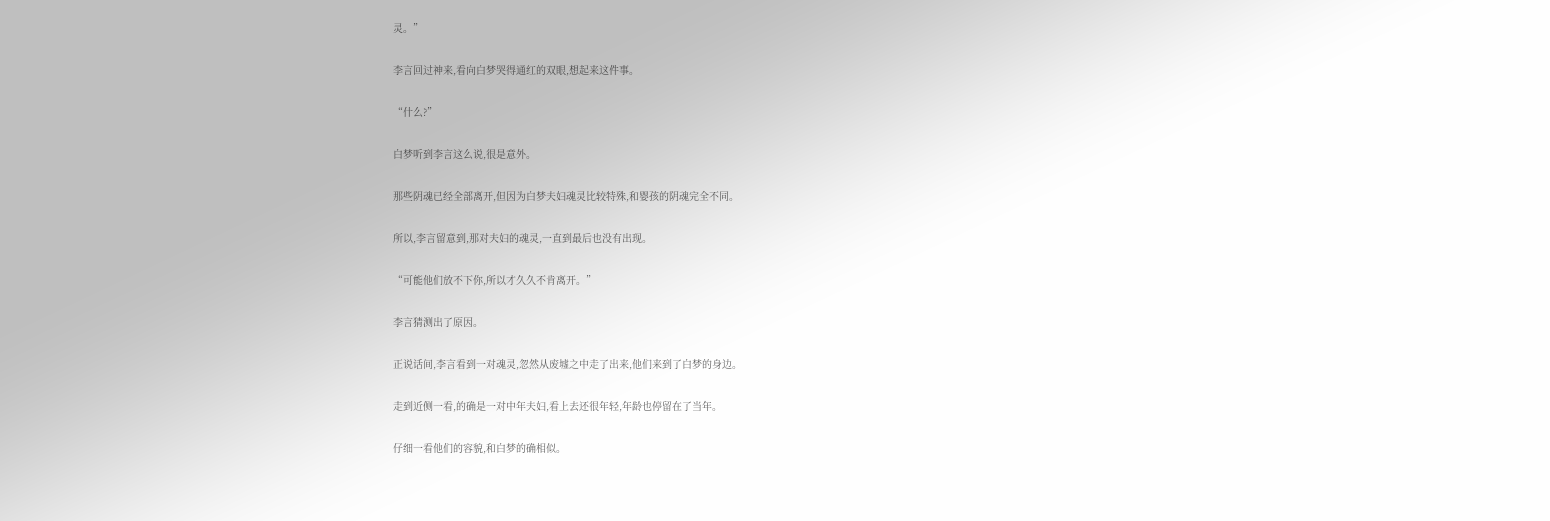灵。”

李言回过神来,看向白梦哭得通红的双眼,想起来这件事。

“什么?”

白梦听到李言这么说,很是意外。

那些阴魂已经全部离开,但因为白梦夫妇魂灵比较特殊,和婴孩的阴魂完全不同。

所以,李言留意到,那对夫妇的魂灵,一直到最后也没有出现。

“可能他们放不下你,所以才久久不肯离开。”

李言猜测出了原因。

正说话间,李言看到一对魂灵,忽然从废墟之中走了出来,他们来到了白梦的身边。

走到近侧一看,的确是一对中年夫妇,看上去还很年轻,年龄也停留在了当年。

仔细一看他们的容貌,和白梦的确相似。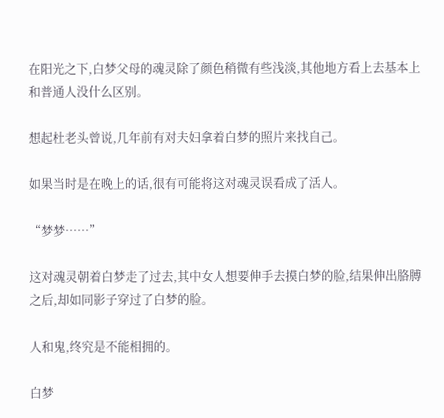在阳光之下,白梦父母的魂灵除了颜色稍微有些浅淡,其他地方看上去基本上和普通人没什么区别。

想起杜老头曾说,几年前有对夫妇拿着白梦的照片来找自己。

如果当时是在晚上的话,很有可能将这对魂灵误看成了活人。

“梦梦……”

这对魂灵朝着白梦走了过去,其中女人想要伸手去摸白梦的脸,结果伸出胳膊之后,却如同影子穿过了白梦的脸。

人和鬼,终究是不能相拥的。

白梦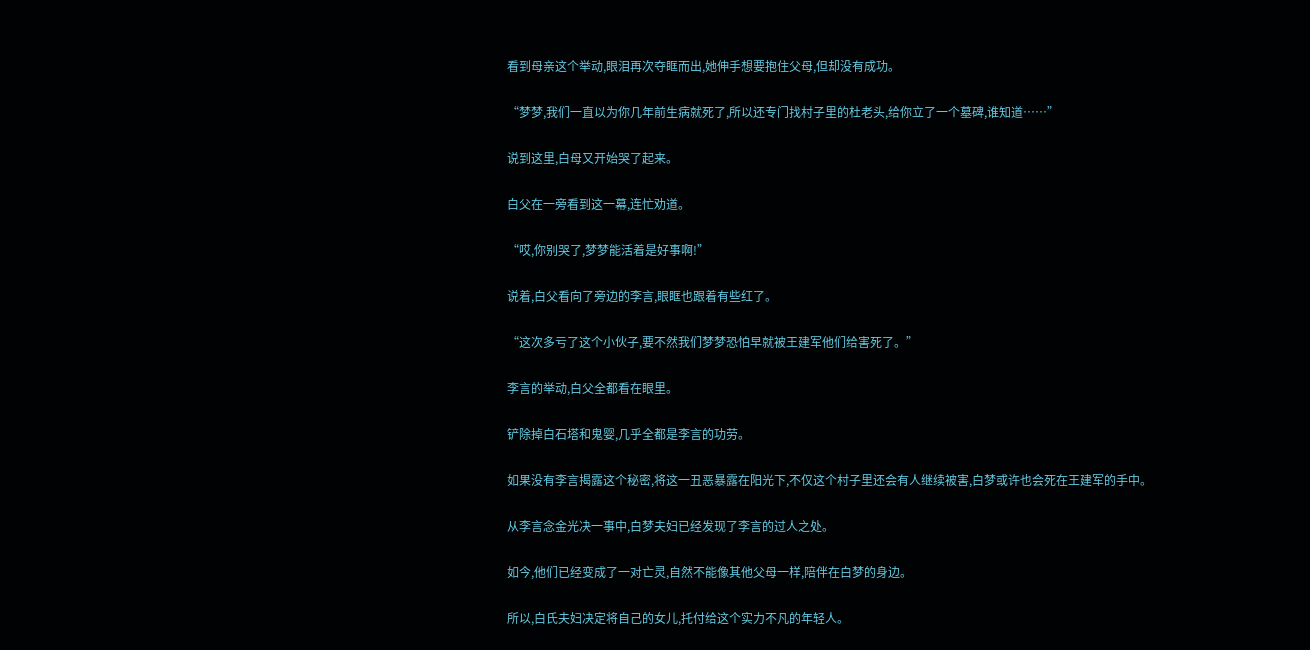看到母亲这个举动,眼泪再次夺眶而出,她伸手想要抱住父母,但却没有成功。

“梦梦,我们一直以为你几年前生病就死了,所以还专门找村子里的杜老头,给你立了一个墓碑,谁知道……”

说到这里,白母又开始哭了起来。

白父在一旁看到这一幕,连忙劝道。

“哎,你别哭了,梦梦能活着是好事啊!”

说着,白父看向了旁边的李言,眼眶也跟着有些红了。

“这次多亏了这个小伙子,要不然我们梦梦恐怕早就被王建军他们给害死了。”

李言的举动,白父全都看在眼里。

铲除掉白石塔和鬼婴,几乎全都是李言的功劳。

如果没有李言揭露这个秘密,将这一丑恶暴露在阳光下,不仅这个村子里还会有人继续被害,白梦或许也会死在王建军的手中。

从李言念金光决一事中,白梦夫妇已经发现了李言的过人之处。

如今,他们已经变成了一对亡灵,自然不能像其他父母一样,陪伴在白梦的身边。

所以,白氏夫妇决定将自己的女儿,托付给这个实力不凡的年轻人。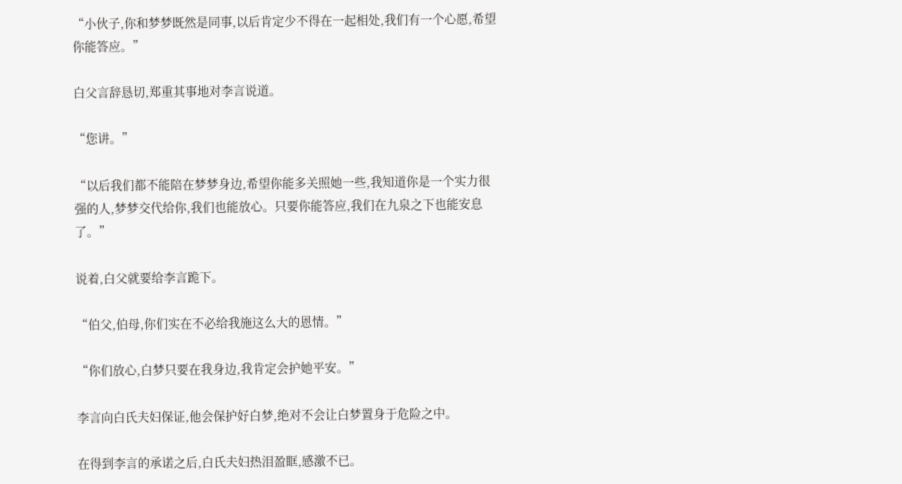“小伙子,你和梦梦既然是同事,以后肯定少不得在一起相处,我们有一个心愿,希望你能答应。”

白父言辞恳切,郑重其事地对李言说道。

“您讲。”

“以后我们都不能陪在梦梦身边,希望你能多关照她一些,我知道你是一个实力很强的人,梦梦交代给你,我们也能放心。只要你能答应,我们在九泉之下也能安息了。”

说着,白父就要给李言跪下。

“伯父,伯母,你们实在不必给我施这么大的恩情。”

“你们放心,白梦只要在我身边,我肯定会护她平安。”

李言向白氏夫妇保证,他会保护好白梦,绝对不会让白梦置身于危险之中。

在得到李言的承诺之后,白氏夫妇热泪盈眶,感激不已。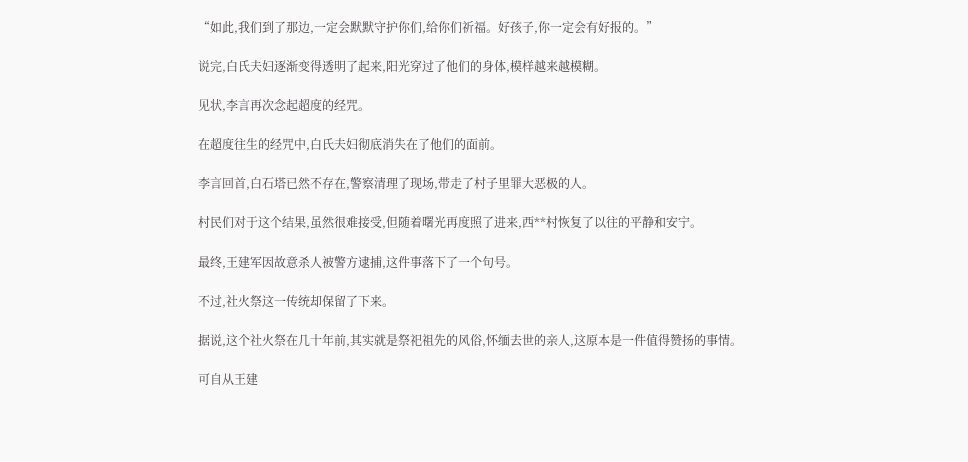“如此,我们到了那边,一定会默默守护你们,给你们祈福。好孩子,你一定会有好报的。”

说完,白氏夫妇逐渐变得透明了起来,阳光穿过了他们的身体,模样越来越模糊。

见状,李言再次念起超度的经咒。

在超度往生的经咒中,白氏夫妇彻底消失在了他们的面前。

李言回首,白石塔已然不存在,警察清理了现场,带走了村子里罪大恶极的人。

村民们对于这个结果,虽然很难接受,但随着曙光再度照了进来,西**村恢复了以往的平静和安宁。

最终,王建军因故意杀人被警方逮捕,这件事落下了一个句号。

不过,社火祭这一传统却保留了下来。

据说,这个社火祭在几十年前,其实就是祭祀祖先的风俗,怀缅去世的亲人,这原本是一件值得赞扬的事情。

可自从王建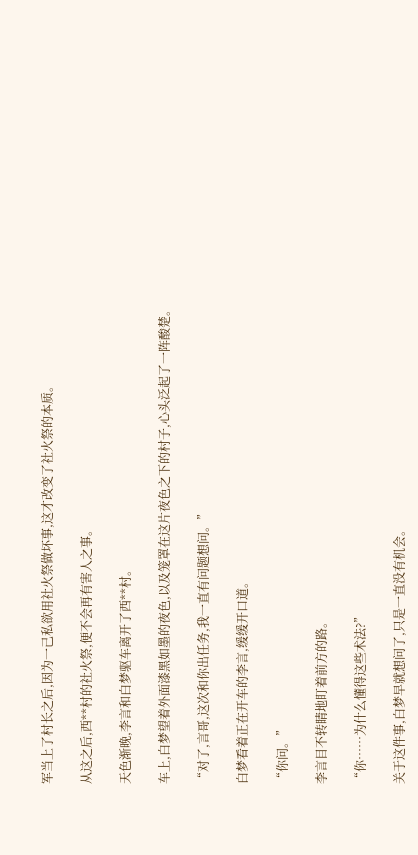军当上了村长之后,因为一己私欲用社火祭做坏事,这才改变了社火祭的本质。

从这之后,西**村的社火祭,便不会再有害人之事。

天色渐晚,李言和白梦驱车离开了西**村。

车上,白梦望着外面漆黑如墨的夜色,以及笼罩在这片夜色之下的村子,心头泛起了一阵酸楚。

“对了,言哥,这次和你出任务,我一直有问题想问。”

白梦看着正在开车的李言,缓缓开口道。

“你问。”

李言目不转睛地盯着前方的路。

“你……为什么懂得这些术法?”

关于这件事,白梦早就想问了,只是一直没有机会。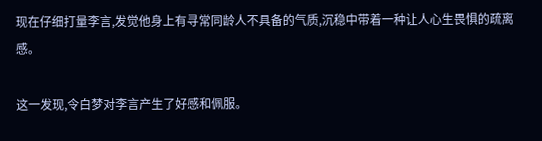现在仔细打量李言,发觉他身上有寻常同龄人不具备的气质,沉稳中带着一种让人心生畏惧的疏离感。

这一发现,令白梦对李言产生了好感和佩服。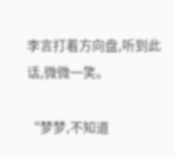李言打着方向盘,听到此话,微微一笑。

“梦梦,不知道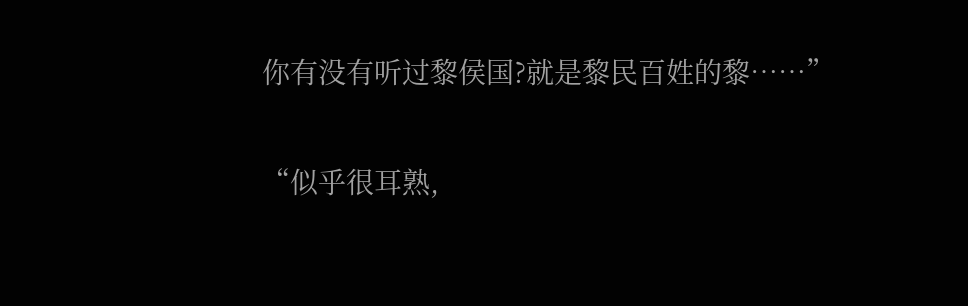你有没有听过黎侯国?就是黎民百姓的黎……”

“似乎很耳熟,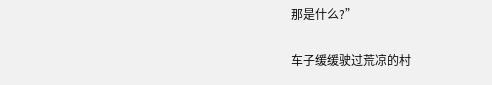那是什么?”

车子缓缓驶过荒凉的村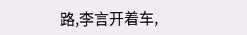路,李言开着车,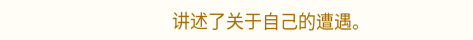讲述了关于自己的遭遇。